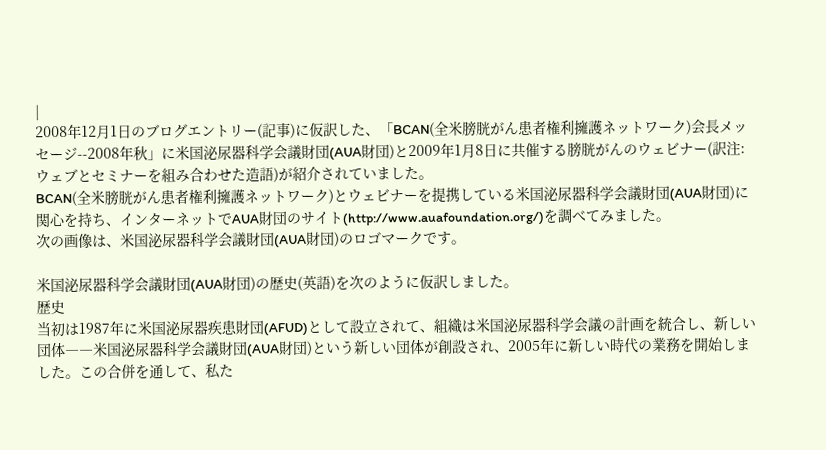|
2008年12月1日のブログエントリー(記事)に仮訳した、「BCAN(全米膀胱がん患者権利擁護ネットワーク)会長メッセージ--2008年秋」に米国泌尿器科学会議財団(AUA財団)と2009年1月8日に共催する膀胱がんのウェビナー(訳注:ウェブとセミナーを組み合わせた造語)が紹介されていました。
BCAN(全米膀胱がん患者権利擁護ネットワーク)とウェビナーを提携している米国泌尿器科学会議財団(AUA財団)に関心を持ち、インターネットでAUA財団のサイト(http://www.auafoundation.org/)を調べてみました。
次の画像は、米国泌尿器科学会議財団(AUA財団)のロゴマークです。

米国泌尿器科学会議財団(AUA財団)の歴史(英語)を次のように仮訳しました。
歴史
当初は1987年に米国泌尿器疾患財団(AFUD)として設立されて、組織は米国泌尿器科学会議の計画を統合し、新しい団体――米国泌尿器科学会議財団(AUA財団)という新しい団体が創設され、2005年に新しい時代の業務を開始しました。この合併を通して、私た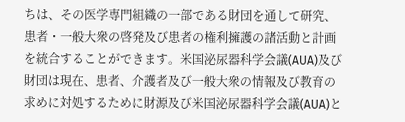ちは、その医学専門組織の一部である財団を通して研究、患者・一般大衆の啓発及び患者の権利擁護の諸活動と計画を統合することができます。米国泌尿器科学会議(AUA)及び財団は現在、患者、介護者及び一般大衆の情報及び教育の求めに対処するために財源及び米国泌尿器科学会議(AUA)と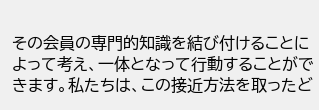その会員の専門的知識を結び付けることによって考え、一体となって行動することができます。私たちは、この接近方法を取ったど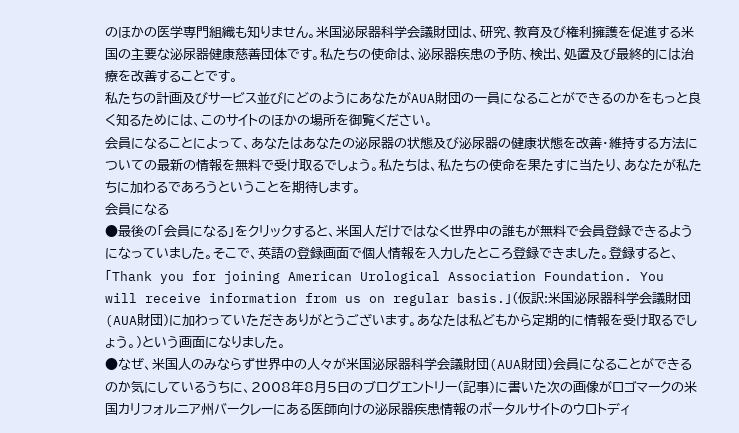のほかの医学専門組織も知りません。米国泌尿器科学会議財団は、研究、教育及び権利擁護を促進する米国の主要な泌尿器健康慈善団体です。私たちの使命は、泌尿器疾患の予防、検出、処置及び最終的には治療を改善することです。
私たちの計画及びサービス並びにどのようにあなたがAUA財団の一員になることができるのかをもっと良く知るためには、このサイトのほかの場所を御覧ください。
会員になることによって、あなたはあなたの泌尿器の状態及び泌尿器の健康状態を改善・維持する方法についての最新の情報を無料で受け取るでしょう。私たちは、私たちの使命を果たすに当たり、あなたが私たちに加わるであろうということを期待します。
会員になる
●最後の「会員になる」をクリックすると、米国人だけではなく世界中の誰もが無料で会員登録できるようになっていました。そこで、英語の登録画面で個人情報を入力したところ登録できました。登録すると、「Thank you for joining American Urological Association Foundation. You will receive information from us on regular basis.」(仮訳:米国泌尿器科学会議財団(AUA財団)に加わっていただきありがとうございます。あなたは私どもから定期的に情報を受け取るでしょう。)という画面になりました。
●なぜ、米国人のみならず世界中の人々が米国泌尿器科学会議財団(AUA財団)会員になることができるのか気にしているうちに、2008年8月5日のブログエントリー(記事)に書いた次の画像がロゴマークの米国カリフォルニア州バークレーにある医師向けの泌尿器疾患情報のポータルサイトのウロトディ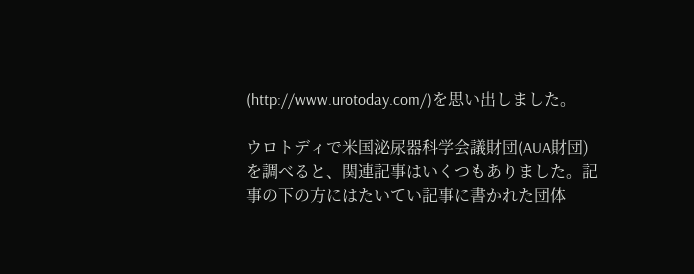(http://www.urotoday.com/)を思い出しました。

ウロトディで米国泌尿器科学会議財団(AUA財団)を調べると、関連記事はいくつもありました。記事の下の方にはたいてい記事に書かれた団体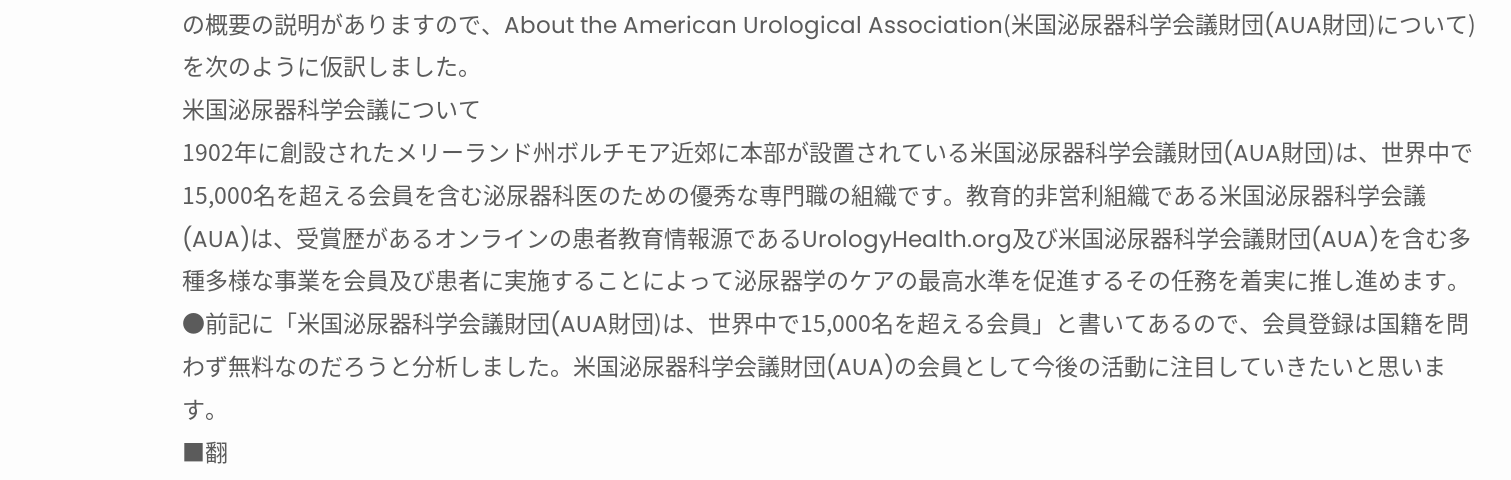の概要の説明がありますので、About the American Urological Association(米国泌尿器科学会議財団(AUA財団)について)を次のように仮訳しました。
米国泌尿器科学会議について
1902年に創設されたメリーランド州ボルチモア近郊に本部が設置されている米国泌尿器科学会議財団(AUA財団)は、世界中で15,000名を超える会員を含む泌尿器科医のための優秀な専門職の組織です。教育的非営利組織である米国泌尿器科学会議(AUA)は、受賞歴があるオンラインの患者教育情報源であるUrologyHealth.org及び米国泌尿器科学会議財団(AUA)を含む多種多様な事業を会員及び患者に実施することによって泌尿器学のケアの最高水準を促進するその任務を着実に推し進めます。
●前記に「米国泌尿器科学会議財団(AUA財団)は、世界中で15,000名を超える会員」と書いてあるので、会員登録は国籍を問わず無料なのだろうと分析しました。米国泌尿器科学会議財団(AUA)の会員として今後の活動に注目していきたいと思います。
■翻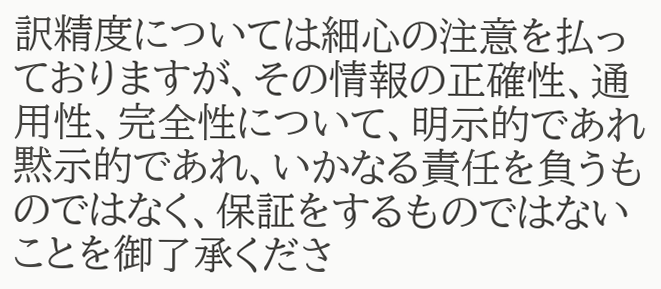訳精度については細心の注意を払っておりますが、その情報の正確性、通用性、完全性について、明示的であれ黙示的であれ、いかなる責任を負うものではなく、保証をするものではないことを御了承くださ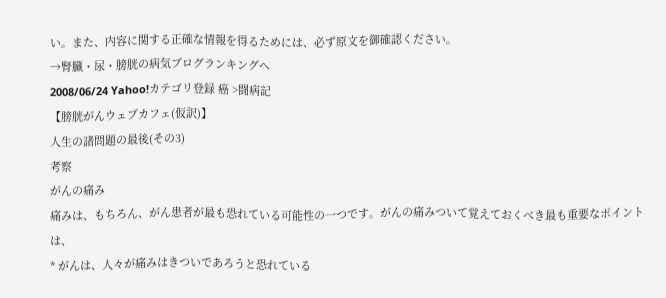い。また、内容に関する正確な情報を得るためには、必ず原文を御確認ください。
→腎臓・尿・膀胱の病気ブログランキングへ
2008/06/24 Yahoo!カテゴリ登録 癌 >闘病記
【膀胱がんウェブカフェ(仮訳)】
人生の諸問題の最後(その3)
考察
がんの痛み
痛みは、もちろん、がん患者が最も恐れている可能性の一つです。がんの痛みついて覚えておくべき最も重要なポイントは、
* がんは、人々が痛みはきついであろうと恐れている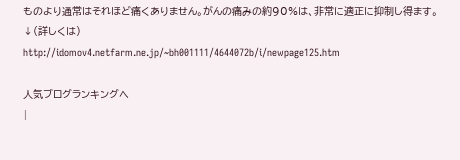ものより通常はそれほど痛くありません。がんの痛みの約90%は、非常に適正に抑制し得ます。
↓(詳しくは)
http://idomov4.netfarm.ne.jp/~bh001111/4644072b/i/newpage125.htm

人気ブログランキングへ
|